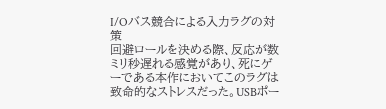I/Oバス競合による入力ラグの対策
回避ロールを決める際、反応が数ミリ秒遅れる感覚があり、死にゲーである本作においてこのラグは致命的なストレスだった。USBポー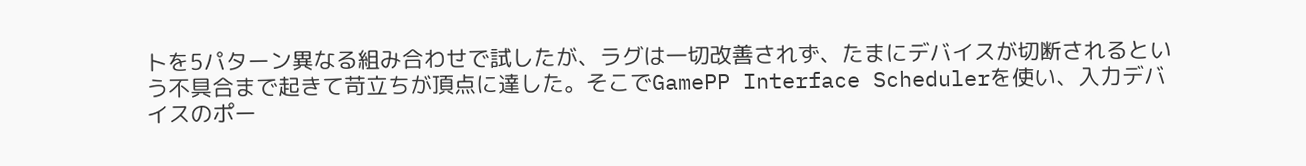トを5パターン異なる組み合わせで試したが、ラグは一切改善されず、たまにデバイスが切断されるという不具合まで起きて苛立ちが頂点に達した。そこでGamePP Interface Schedulerを使い、入力デバイスのポー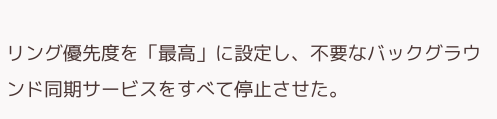リング優先度を「最高」に設定し、不要なバックグラウンド同期サービスをすべて停止させた。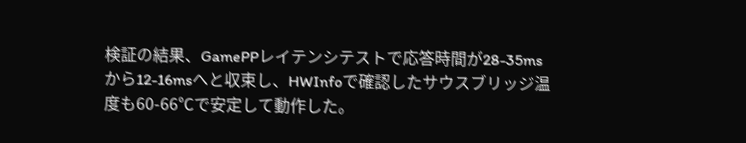検証の結果、GamePPレイテンシテストで応答時間が28-35msから12-16msへと収束し、HWInfoで確認したサウスブリッジ温度も60-66℃で安定して動作した。